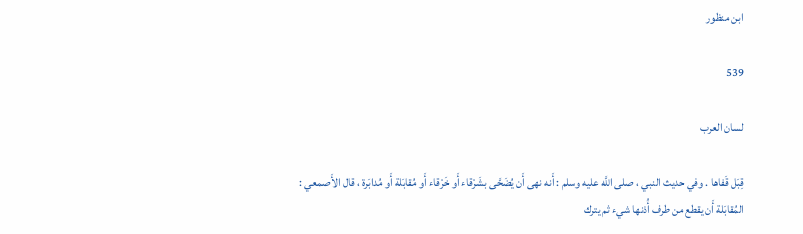ابن منظور

539

لسان العرب

قِبَل قَفاها . وفي حديث النبي ، صلى اللَّه عليه وسلم : أَنه نهى أَن يُضَحَّى بشَرْقاء أَو خَرْقاء أَو مُقابَلة أَو مُدابَرة ، قال الأَصمعي : المُقابَلة أَن يقطع من طرف أُذنها شيء ثم يترك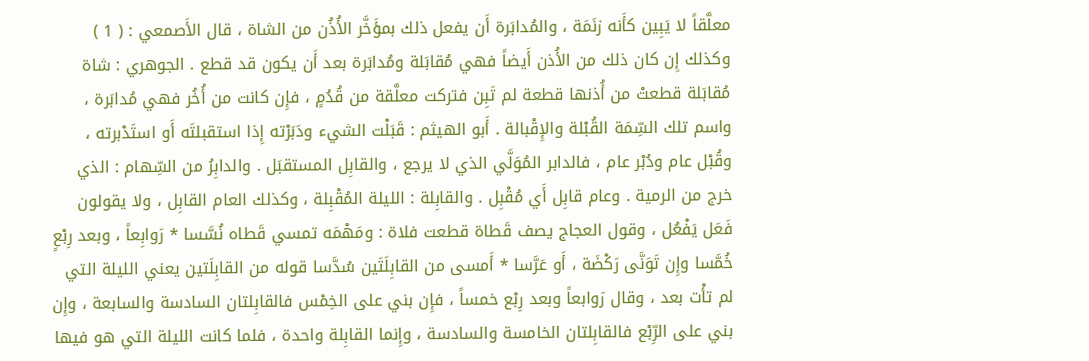معلَّقاً لا يَبِين كأَنه زنَمَة ، والمُدابَرة أَن يفعل ذلك بمؤَخَّر الأُذُن من الشاة ، قال الأَصمعي : ( 1 ) وكذلك إِن كان ذلك من الأُذن أَيضاً فهي مُقابَلة ومُدابَرة بعد أَن يكون قد قطع . الجوهري : شاة مُقابَلة قطعتْ من أُذنها قطعة لم تَبِن فتركت معلَّقة من قُدُمٍ ، فإِن كانت من أُخُر فهي مُدابَرة ، واسم تلك السِّمَة القُبْلة والإِقْبالة . أَبو الهيثم : قَبَلْت الشيء ودَبَرْته إِذا استقبلتَه أَو استَدْبرته ، وقُبْل عام ودُبْر عام ، فالدابر المُوَلَّي الذي لا يرجع ، والقابِل المستقبَل . والدابِرُ من السِّهام : الذي خرج من الرمية . وعام قابِل أَي مُقْبِل . والقابِلة : الليلة المُقْبِلة ، وكذلك العام القابِل ، ولا يقولون فَعَل يَفْعُل ، وقول العجاج يصف قَطاة قطعت فلاة : ومَهْمَه تمسي قَطاه نُسَّسا * رَوابِعاً ، وبعد رِبْعٍ خُمَّسا وإِن تَوَنَّى رَكْضَة ، أَو عَرَّسا * أَمسى من القابِلَتَين سُدَّسا قوله من القابِلَتين يعني الليلة التي لم تأْت بعد ، وقال رَوابعاً وبعد رِبْع خمساً ، فإِن بني على الخِمْس فالقابِلتان السادسة والسابعة ، وإِن بني على الرِّبْع فالقابِلتان الخامسة والسادسة ، وإِنما القابِلة واحدة ، فلما كانت الليلة التي هو فيها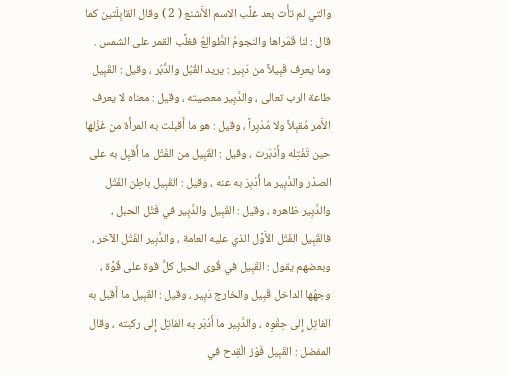والتي لم تأْت بعد غلَّب الاسم الأَشنع ( 2 ) وقال القابِلَتين كما قال : لنا قَمَراها والنجومُ الطَّوالِعُ فغلَّب القمر على الشمس . وما يعرِف قَبِيلاً من دَبِير : يريد القُبُل والدُّبُر ، وقيل : القَبِيل طاعة الرب تعالى ، والدَّبِير معصيته ، وقيل : معناه لا يعرف الأَمر مُقبِلاً ولا مُدْبِراً ، وقيل : هو ما أَقبلت به المرأَة من غَزْلها حين تَفْتِله وأَدْبَرت ، وقيل : القَبِيل من الفَتْل ما أُقبِل به على الصدْر والدَّبِير ما أُدْبِرَ به عنه ، وقيل : القَبِيل باطِن الفَتْل والدَّبِير ظاهره ، وقيل : القَبِيل والدَّبِير في فَتْل الحبل ، فالقَبِيل الفَتْل الأَوَّل الذي عليه العامة ، والدَّبِير الفَتْل الآخر ، وبعضهم يقول : القَبِيل في قُوى الحبل كلُّ قوة على قُوَّة ، وجهُها الداخل قَبِيل والخارج دَبِير ، وقيل : القَبِيل ما أَقبل به الفاتِل إِلى حِقْوِه ، والدَّبِير ما أَدْبَر به الفاتِل إِلى ركبته ، وقال المفضل : القَبِيل فَوْز الْقِدح في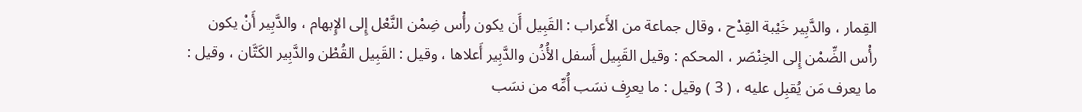القِمار ، والدَّبِير خَيْبة القِدْح ، وقال جماعة من الأَعراب : القَبِيل أَن يكون رأْس ضِمْن النَّعْل إِلى الإِبهام ، والدَّبِير أَنْ يكون رأْس الضِّمْن إِلى الخِنْصَر ، المحكم : وقيل القَبِيل أَسفل الأُذُن والدَّبِير أَعلاها ، وقيل : القَبِيل القُطْن والدَّبِير الكَتَّان ، وقيل : ما يعرف مَن يُقبِل عليه ، ( 3 ) وقيل : ما يعرِف نسَب أُمِّه من نسَب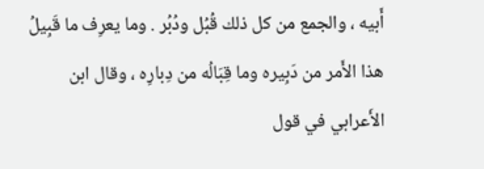أَبيه ، والجمع من كل ذلك قُبُل ودُبُر . وما يعرِف ما قَبِيلُ هذا الأَمر من دَبِيره وما قِبَالُه من دِبارِه ، وقال ابن الأَعرابي في قول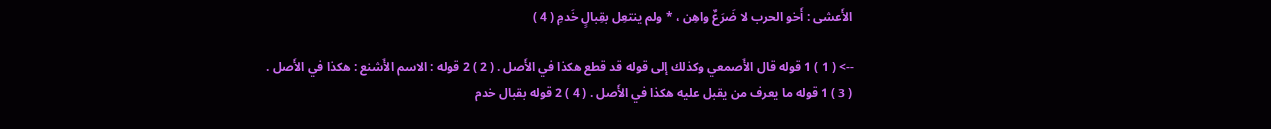الأَعشى : أَخو الحرب لا ضَرَعٌ واهِن ، * ولم ينتعِل بقِبالٍ خَدمِ ( 4 )

--> ( 1 ) 1 قوله قال الأَصمعي وكذلك إلى قوله قد قطع هكذا في الأَصل . ( 2 ) 2 قوله : الاسم الأَشنع : هكذا في الأَصل . ( 3 ) 1 قوله ما يعرف من يقبل عليه هكذا في الأَصل . ( 4 ) 2 قوله بقبال خدم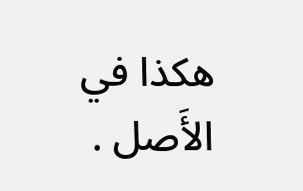هكذا في الأَصل .